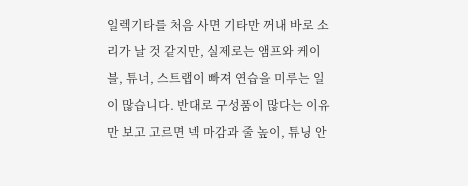일렉기타를 처음 사면 기타만 꺼내 바로 소리가 날 것 같지만, 실제로는 앰프와 케이블, 튜너, 스트랩이 빠져 연습을 미루는 일이 많습니다. 반대로 구성품이 많다는 이유만 보고 고르면 넥 마감과 줄 높이, 튜닝 안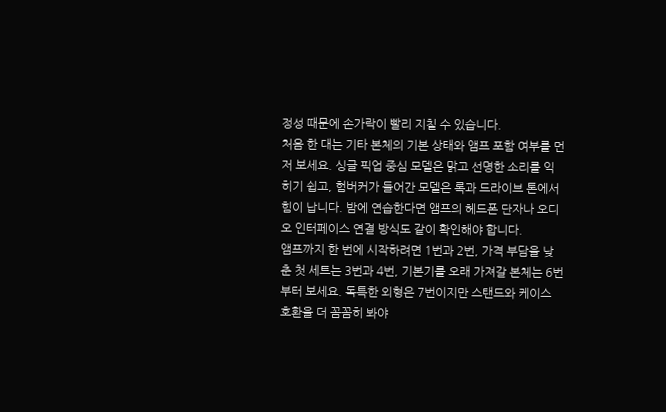정성 때문에 손가락이 빨리 지칠 수 있습니다.
처음 한 대는 기타 본체의 기본 상태와 앰프 포함 여부를 먼저 보세요. 싱글 픽업 중심 모델은 맑고 선명한 소리를 익히기 쉽고, 험버커가 들어간 모델은 록과 드라이브 톤에서 힘이 납니다. 밤에 연습한다면 앰프의 헤드폰 단자나 오디오 인터페이스 연결 방식도 같이 확인해야 합니다.
앰프까지 한 번에 시작하려면 1번과 2번, 가격 부담을 낮춘 첫 세트는 3번과 4번, 기본기를 오래 가져갈 본체는 6번부터 보세요. 독특한 외형은 7번이지만 스탠드와 케이스 호환을 더 꼼꼼히 봐야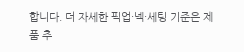합니다. 더 자세한 픽업·넥·세팅 기준은 제품 추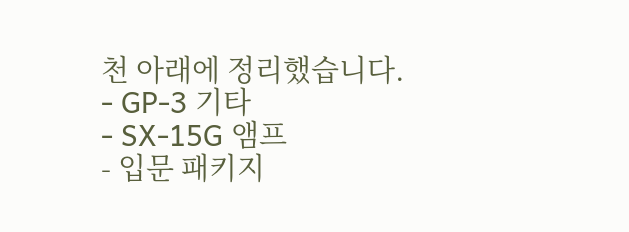천 아래에 정리했습니다.
- GP-3 기타
- SX-15G 앰프
- 입문 패키지